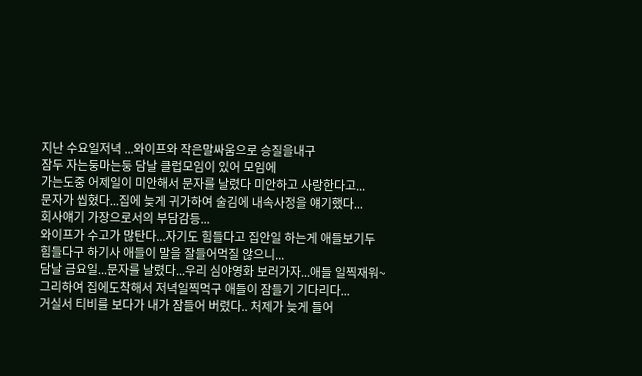지난 수요일저녁 ...와이프와 작은말싸움으로 승질을내구
잠두 자는둥마는둥 담날 클럽모임이 있어 모임에
가는도중 어제일이 미안해서 문자를 날렸다 미안하고 사랑한다고...
문자가 씹혔다...집에 늦게 귀가하여 술김에 내속사정을 얘기했다...
회사얘기 가장으로서의 부담감등...
와이프가 수고가 많탄다...자기도 힘들다고 집안일 하는게 애들보기두
힘들다구 하기사 애들이 말을 잘들어먹질 않으니...
담날 금요일...문자를 날렸다...우리 심야영화 보러가자...애들 일찍재워~
그리하여 집에도착해서 저녁일찍먹구 애들이 잠들기 기다리다...
거실서 티비를 보다가 내가 잠들어 버렸다.. 처제가 늦게 들어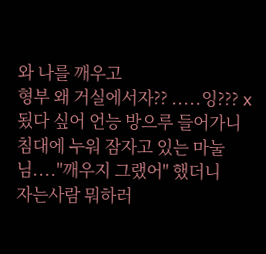와 나를 깨우고
형부 왜 거실에서자?? .....잉??? x됬다 싶어 언능 방으루 들어가니
침대에 누워 잠자고 있는 마눌님...."깨우지 그랬어" 했더니
자는사람 뭐하러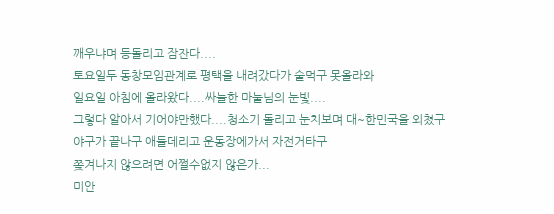깨우냐며 등돌리고 잠잔다....
토요일두 동창모임관계로 평택을 내려갔다가 술먹구 못올라와
일요일 아침에 올라왔다....싸늘한 마눌님의 눈빛....
그렇다 알아서 기어야만했다....청소기 돌리고 눈치보며 대~한민국을 외쳤구
야구가 끝나구 애들데리고 운동장에가서 자전거타구
쫒겨나지 않으려면 어쩔수없지 않은가...
미안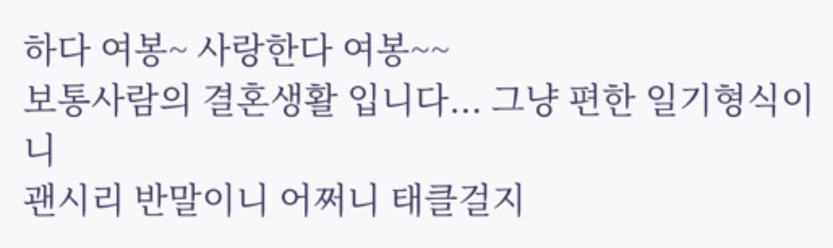하다 여봉~ 사랑한다 여봉~~
보통사람의 결혼생활 입니다... 그냥 편한 일기형식이니
괜시리 반말이니 어쩌니 태클걸지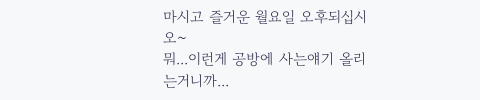마시고 즐거운 월요일 오후되십시오~
뭐...이런게 공방에 사는얘기 올리는거니까...